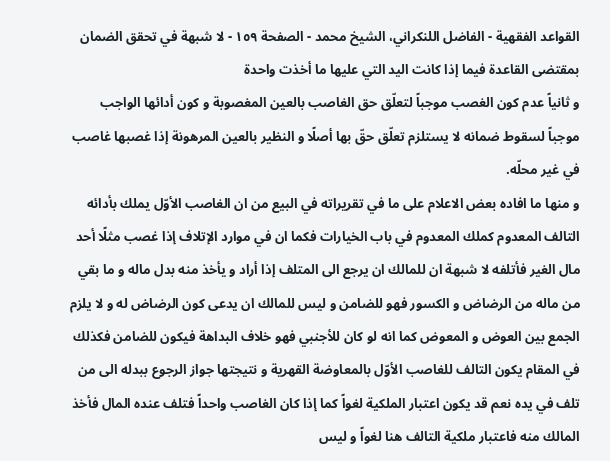القواعد الفقهية - الفاضل اللنكراني، الشيخ محمد - الصفحة ١٥٩ - لا شبهة في تحقق الضمان بمقتضى القاعدة فيما إذا كانت اليد التي عليها ما أخذت واحدة
و ثانياً عدم كون الغصب موجباً لتعلّق حق الغاصب بالعين المغصوبة و كون أدائها الواجب موجباً لسقوط ضمانه لا يستلزم تعلّق حقّ بها أصلًا و النظير بالعين المرهونة إذا غصبها غاصب في غير محلّه.
و منها ما افاده بعض الاعلام على ما في تقريراته في البيع من ان الغاصب الأوّل يملك بأدائه التالف المعدوم كملك المعدوم في باب الخيارات فكما ان في موارد الإتلاف إذا غصب مثلًا أحد مال الغير فأتلفه لا شبهة ان للمالك ان يرجع الى المتلف إذا أراد و يأخذ منه بدل ماله و ما بقي من ماله من الرضاض و الكسور فهو للضامن و ليس للمالك ان يدعى كون الرضاض له و لا يلزم الجمع بين العوض و المعوض كما انه لو كان للأجنبي فهو خلاف البداهة فيكون للضامن فكذلك في المقام يكون التالف للغاصب الأوّل بالمعاوضة القهرية و نتيجتها جواز الرجوع ببدله الى من تلف في يده نعم قد يكون اعتبار الملكية لغواً كما إذا كان الغاصب واحداً فتلف عنده المال فأخذ المالك منه فاعتبار ملكية التالف هنا لغواً و ليس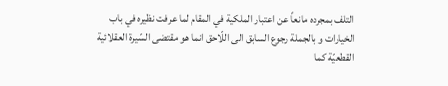التلف بمجرده مانعاً عن اعتبار الملكية في المقام لما عرفت نظيره في باب الخيارات و بالجملة رجوع السابق الى اللّاحق انما هو مقتضى السّيرة العقلائية القطعيّة كما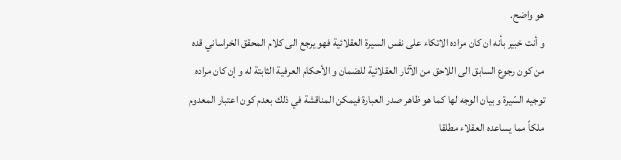هو واضح.
و أنت خبير بأنه ان كان مراده الاتكاء على نفس السيرة العقلائية فهو يرجع الى كلام المحقق الخراساني قده من كون رجوع السابق الى اللاحق من الآثار العقلائية للضمان و الأحكام العرفية الثابتة له و إن كان مراده توجيه السّيرة و بيان الوجه لها كما هو ظاهر صدر العبارة فيمكن المناقشة في ذلك بعدم كون اعتبار المعدوم ملكاً مما يساعده العقلاء مطلقا